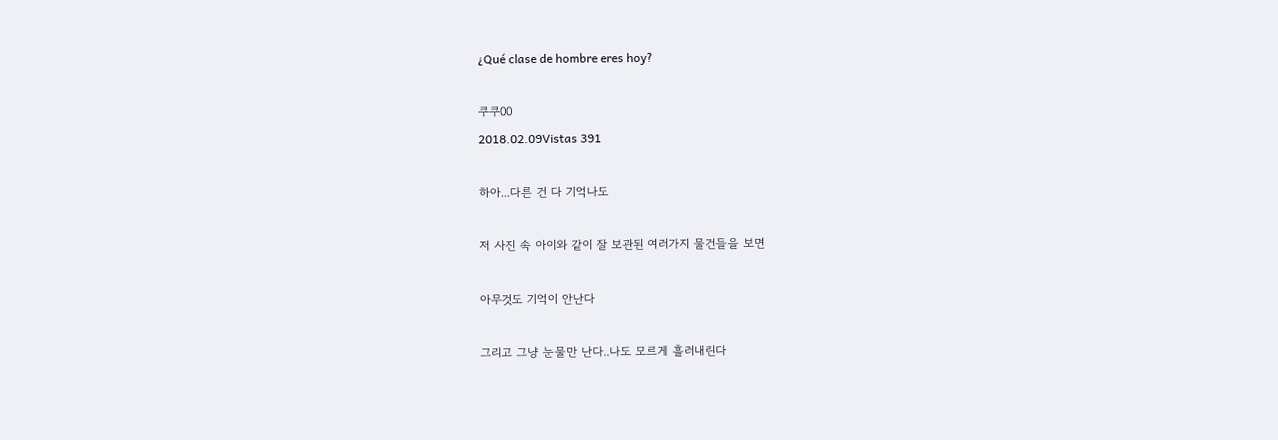¿Qué clase de hombre eres hoy?

쿠쿠00
2018.02.09Vistas 391

하아...다른 건 다 기억나도

저 사진 속 아이와 같이 잘 보관된 여러가지 물건들을 보면

아무것도 기억이 안난다

그리고 그냥 눈물만 난다..나도 모르게 흘러내린다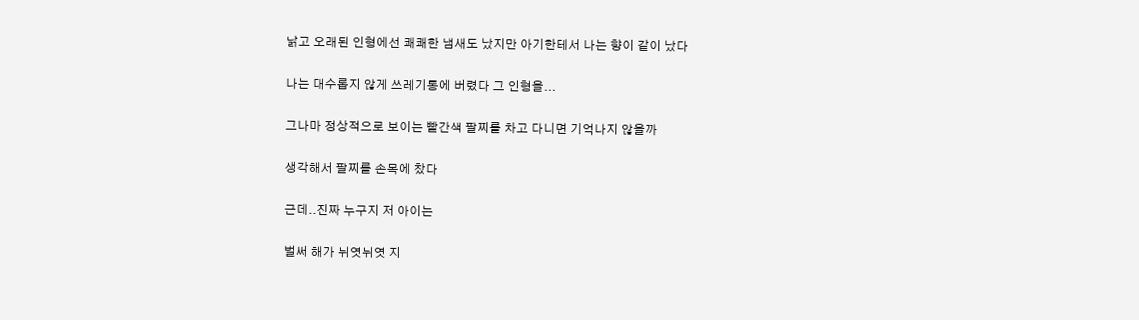낡고 오래된 인형에선 쾌쾌한 냄새도 났지만 아기한테서 나는 향이 같이 났다

나는 대수롭지 않게 쓰레기통에 버렸다 그 인형을...

그나마 정상적으로 보이는 빨간색 팔찌를 차고 다니면 기억나지 않을까

생각해서 팔찌를 손목에 찼다

근데..진짜 누구지 저 아이는

벌써 해가 뉘엿뉘엿 지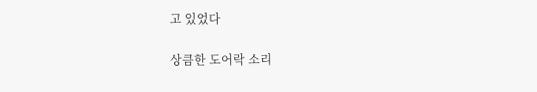고 있었다

상큼한 도어락 소리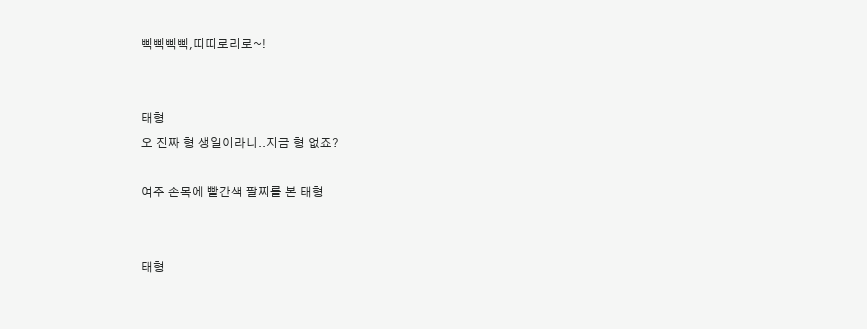삑삑삑삑,띠띠로리로~!


태형
오 진짜 형 생일이라니..지금 형 없죠?

여주 손목에 빨간색 팔찌를 본 태형


태형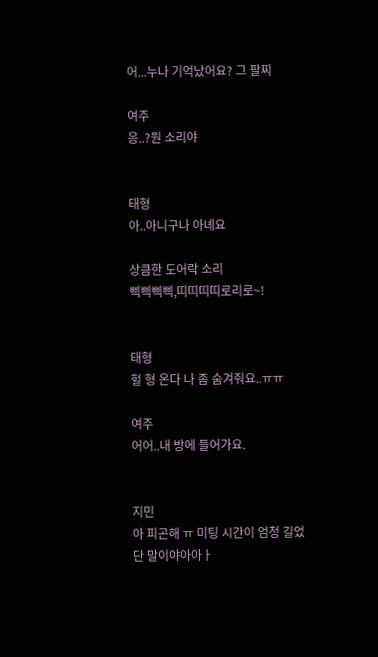어...누나 기억났어요? 그 팔찌

여주
응..?뭔 소리야


태형
아..아니구나 아녜요

상큼한 도어락 소리
삑삑삑삑,띠띠띠띠로리로~!


태형
헐 형 온다 나 좀 숨겨줘요..ㅠㅠ

여주
어어..내 방에 들어가요.


지민
아 피곤해 ㅠ 미팅 시간이 엄청 길었단 말이야아아ㅏ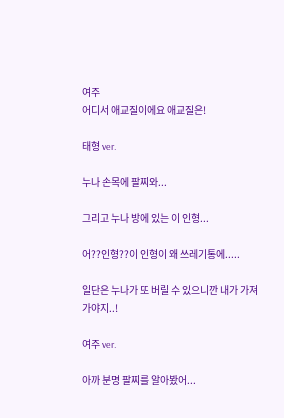여주
어디서 애교질이에요 애교질은!

태형 ver.

누나 손목에 팔찌와...

그리고 누나 방에 있는 이 인형...

어??인형??이 인형이 왜 쓰레기통에.....

일단은 누나가 또 버릴 수 있으니깐 내가 가져 가야지..!

여주 ver.

아까 분명 팔찌를 알아봤어...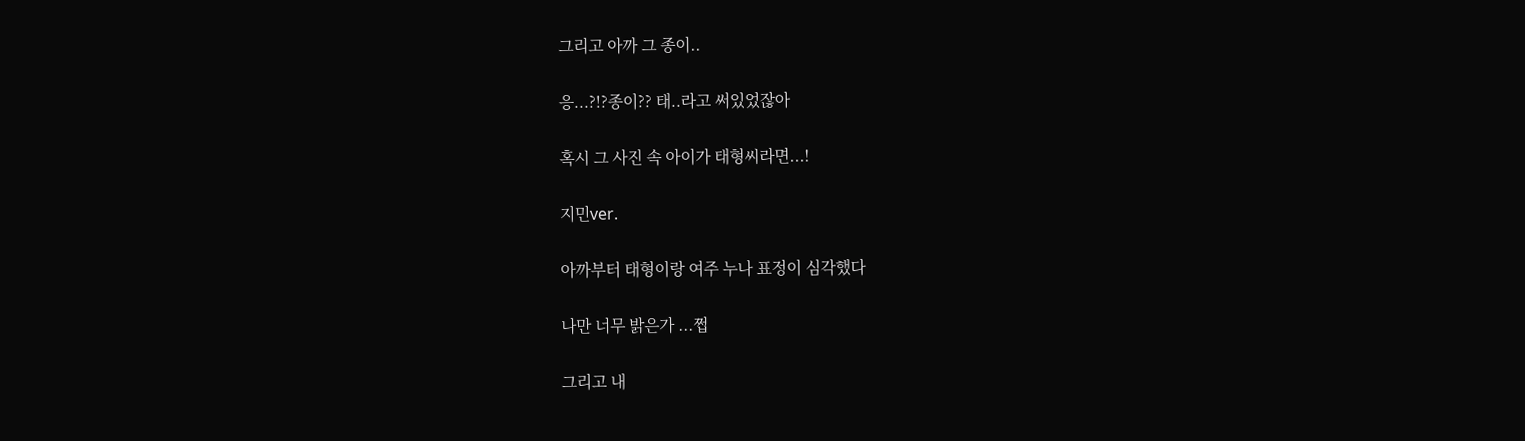그리고 아까 그 종이..

응...?!?종이?? 태..라고 써있었잖아

혹시 그 사진 속 아이가 태형씨라면...!

지민ver.

아까부터 태형이랑 여주 누나 표정이 심각했다

나만 너무 밝은가 ...쩝

그리고 내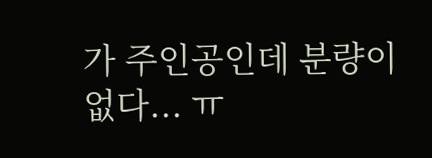가 주인공인데 분량이 없다... ㅠ